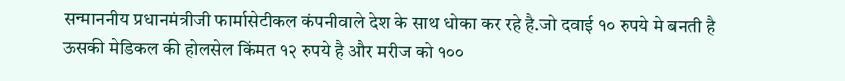सन्माननीय प्रधानमंत्रीजी फार्मासेटीकल कंपनीवाले देश के साथ धोका कर रहे है.जो दवाई १० रुपये मे बनती है ऊसकी मेडिकल की होलसेल किंमत १२ रुपये है और मरीज को १००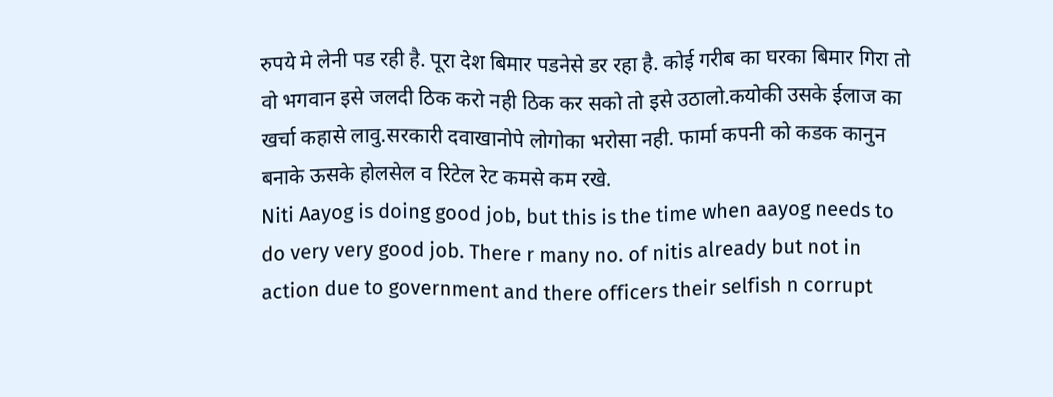रुपये मे लेनी पड रही है. पूरा देश बिमार पडनेसे डर रहा है. कोई गरीब का घरका बिमार गिरा तो वो भगवान इसे जलदी ठिक करो नही ठिक कर सको तो इसे उठालो.कयोकी उसके ईलाज का खर्चा कहासे लावु.सरकारी दवाखानोपे लोगोका भरोसा नही. फार्मा कपनी को कडक कानुन बनाके ऊसके होलसेल व रिटेल रेट कमसे कम रखे.
Niti Aayog is doing good job, but this is the time when aayog needs to do very very good job. There r many no. of nitis already but not in action due to government and there officers their selfish n corrupt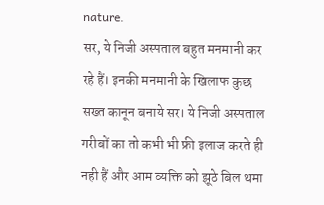nature.
सर, ये निजी अस्पताल बहुत मनमानी कर रहे हैं। इनकी मनमानी के खिलाफ कुछ सख्त कानून बनाये सर। ये निजी अस्पताल गरीबों का तो कभी भी फ्री इलाज करते ही नही हैं और आम व्यक्ति को झूठे बिल थमा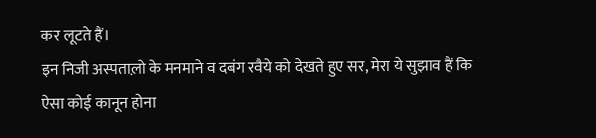कर लूटते हैं।
इन निजी अस्पताल़ो के मनमाने व दबंग रवैये को देखते हुए सर, मेरा ये सुझाव हैं कि ऐसा कोई कानून होना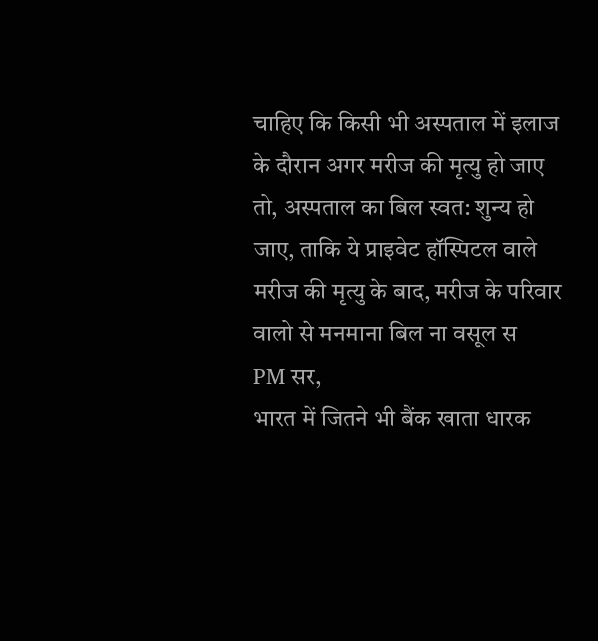चाहिए कि किसी भी अस्पताल में इलाज के दौरान अगर मरीज की मृत्यु हो जाए तो, अस्पताल का बिल स्वत: शुन्य हो जाए, ताकि ये प्राइवेट हॉस्पिटल वाले मरीज की मृत्यु के बाद, मरीज के परिवार वालो से मनमाना बिल ना वसूल स
PM सर,
भारत में जितने भी बैंक खाता धारक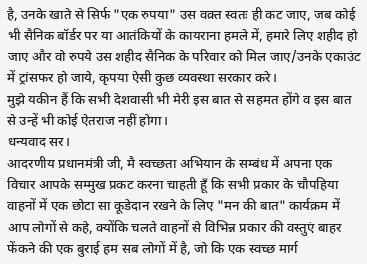है, उनके खाते से सिर्फ "एक रुपया" उस वक़्त स्वतः ही कट जाए, जब कोई भी सैनिक बॉर्डर पर या आतंकियों के कायराना हमले में, हमारे लिए शहीद हो जाए और वो रुपये उस शहीद सैनिक के परिवार को मिल जाए/उनके एकाउंट में ट्रांसफर हो जाये, कृपया ऐसी कुछ व्यवस्था सरकार करे।
मुझे यकीन हैं कि सभी देशवासी भी मेरी इस बात से सहमत होंगे व इस बात से उन्हें भी कोई ऐतराज नहीं होगा।
धन्यवाद सर।
आदरणीय प्रधानमंत्री जी, मै स्वच्छता अभियान के सम्बंध में अपना एक विचार आपके सम्मुख प्रकट करना चाहती हूँ कि सभी प्रकार के चौपहिया वाहनों में एक छोटा सा कूडेदान रखने के लिए "मन की बात" कार्यक्रम में आप लोगों से कहे, क्योंकि चलते वाहनों से विभिन्न प्रकार की वस्तुएं बाहर फेंकने की एक बुराई हम सब लोगों में है, जो कि एक स्वच्छ मार्ग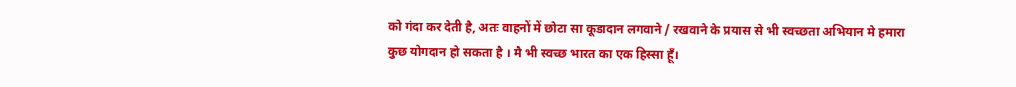को गंदा कर देती है, अतः वाहनों में छोटा सा कूडादान लगवाने / रखवाने के प्रयास से भी स्वच्छता अभियान मे हमारा कुछ योगदान हो सकता है । मै भी स्वच्छ भारत का एक हिस्सा हूँ।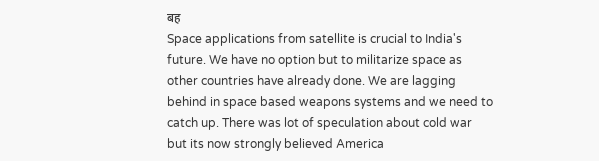बह
Space applications from satellite is crucial to India's future. We have no option but to militarize space as other countries have already done. We are lagging behind in space based weapons systems and we need to catch up. There was lot of speculation about cold war but its now strongly believed America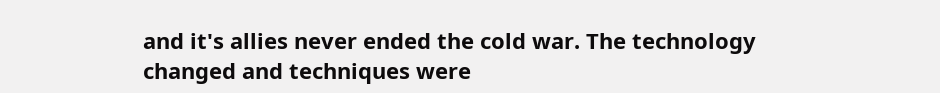and it's allies never ended the cold war. The technology changed and techniques were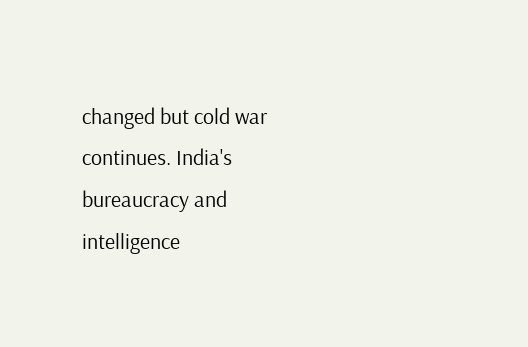changed but cold war continues. India's bureaucracy and intelligence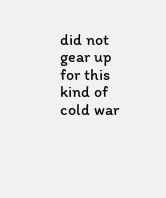did not gear up for this kind of cold war